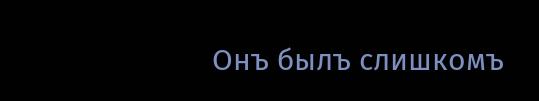Онъ былъ слишкомъ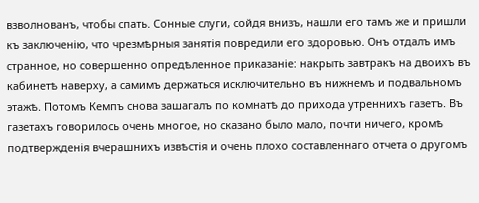взволнованъ, чтобы спать. Сонные слуги, сойдя внизъ, нашли его тамъ же и пришли къ заключенію, что чрезмѣрныя занятія повредили его здоровью. Онъ отдалъ имъ странное, но совершенно опредѣленное приказаніе: накрыть завтракъ на двоихъ въ кабинетѣ наверху, а самимъ держаться исключительно въ нижнемъ и подвальномъ этажѣ. Потомъ Кемпъ снова зашагалъ по комнатѣ до прихода утреннихъ газетъ. Въ газетахъ говорилось очень многое, но сказано было мало, почти ничего, кромѣ подтвержденія вчерашнихъ извѣстія и очень плохо составленнаго отчета о другомъ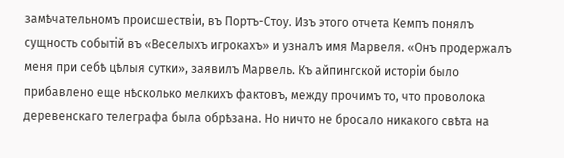замѣчательномъ происшествіи, въ Портъ-Стоу. Изъ этого отчета Кемпъ понялъ сущность событій въ «Веселыхъ игрокахъ» и узналъ имя Марвеля. «Онъ продержалъ меня при себѣ цѣлыя сутки», заявилъ Марвель. Къ айпингской исторіи было прибавлено еще нѣсколько мелкихъ фактовъ, между прочимъ то, что проволока деревенскаго телеграфа была обрѣзана. Но ничто не бросало никакого свѣта на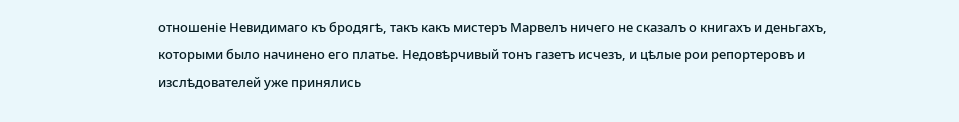отношеніе Невидимаго къ бродягѣ, такъ какъ мистеръ Марвелъ ничего не сказалъ о книгахъ и деньгахъ, которыми было начинено его платье. Недовѣрчивый тонъ газетъ исчезъ, и цѣлые рои репортеровъ и изслѣдователей уже принялись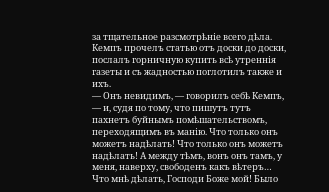за тщательное разсмотрѣніе всего дѣла.
Кемпъ прочелъ статью отъ доски до доски, послалъ горничную купить всѣ утреннія газеты и съ жадностью поглотилъ также и ихъ.
— Онъ невидимъ, — говорилъ себѣ Кемпъ, — и, судя по тому, что пишутъ тутъ пахнетъ буйнымъ помѣшательствомъ, переходящимъ въ манію. Что только онъ можетъ надѣлать! Что только онъ можетъ надѣлать! А между тѣмъ, вонъ онъ тамъ, у меня, наверху, свободенъ какъ вѣтеръ… Что мнѣ дѣлать, Господи Боже мой! Было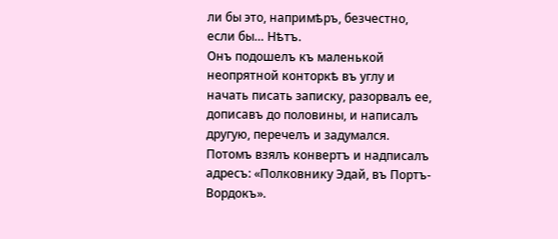ли бы это, напримѣръ, безчестно, если бы… Нѣтъ.
Онъ подошелъ къ маленькой неопрятной конторкѣ въ углу и начать писать записку, разорвалъ ее, дописавъ до половины, и написалъ другую, перечелъ и задумался. Потомъ взялъ конвертъ и надписалъ адресъ: «Полковнику Эдай, въ Портъ-Вордокъ».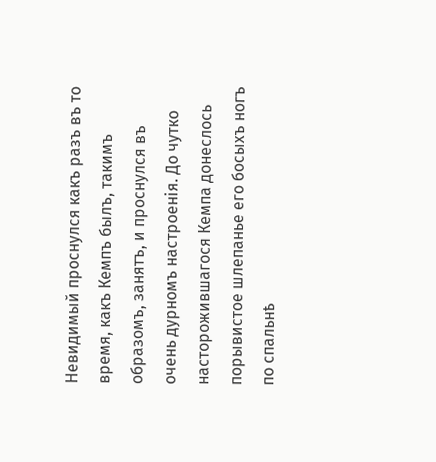Невидимый проснулся какъ разъ въ то время, какъ Кемпъ былъ, такимъ образомъ, занятъ, и проснулся въ очень дурномъ настроенія. До чутко насторожившагося Кемпа донеслось порывистое шлепанье его босыхъ ногъ по спальнѣ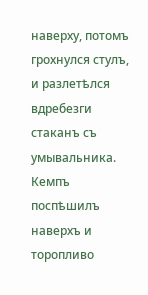наверху, потомъ грохнулся стулъ, и разлетѣлся вдребезги стаканъ съ умывальника. Кемпъ поспѣшилъ наверхъ и торопливо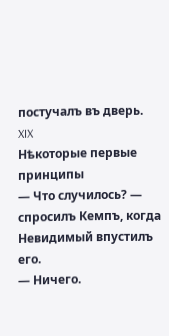постучалъ въ дверь.
XIX
Нѣкоторые первые принципы
— Что случилось? — спросилъ Кемпъ, когда Невидимый впустилъ его.
— Ничего.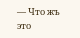— Что жъ это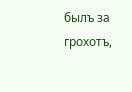былъ за грохотъ,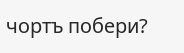чортъ побери?